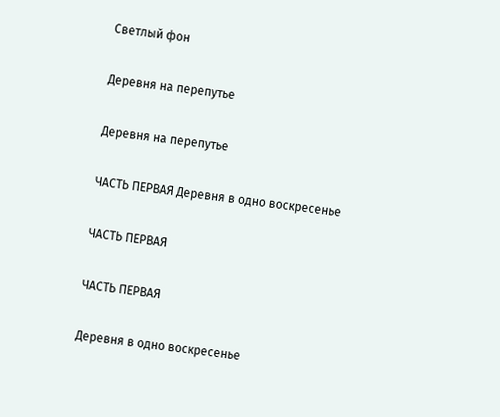Светлый фон

Деревня на перепутье

Деревня на перепутье

ЧАСТЬ ПЕРВАЯ Деревня в одно воскресенье

ЧАСТЬ ПЕРВАЯ

ЧАСТЬ ПЕРВАЯ

Деревня в одно воскресенье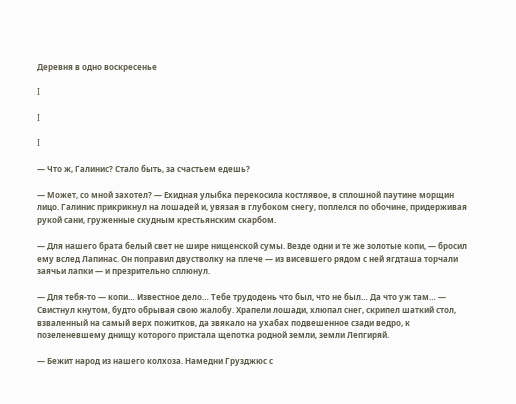Деревня в одно воскресенье

I

I

I

— Что ж, Галинис? Стало быть, за счастьем едешь?

— Может, со мной захотел? — Ехидная улыбка перекосила костлявое, в сплошной паутине морщин лицо. Галинис прикрикнул на лошадей и, увязая в глубоком снегу, поплелся по обочине, придерживая рукой сани, груженные скудным крестьянским скарбом.

— Для нашего брата белый свет не шире нищенской сумы. Везде одни и те же золотые копи, — бросил ему вслед Лапинас. Он поправил двустволку на плече — из висевшего рядом с ней ягдташа торчали заячьи лапки — и презрительно сплюнул.

— Для тебя-то — копи… Известное дело… Тебе трудодень что был, что не был… Да что уж там… — Свистнул кнутом, будто обрывая свою жалобу. Храпели лошади, хлюпал снег, скрипел шаткий стол, взваленный на самый верх пожитков, да звякало на ухабах подвешенное сзади ведро, к позеленевшему днищу которого пристала щепотка родной земли, земли Лепгиряй.

— Бежит народ из нашего колхоза. Намедни Грузджюс с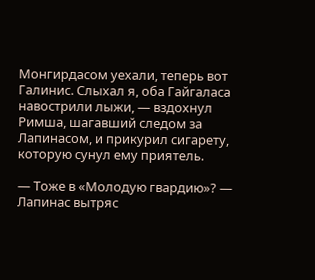Монгирдасом уехали, теперь вот Галинис. Слыхал я, оба Гайгаласа навострили лыжи, — вздохнул Римша, шагавший следом за Лапинасом, и прикурил сигарету, которую сунул ему приятель.

— Тоже в «Молодую гвардию»? — Лапинас вытряс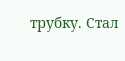трубку. Стал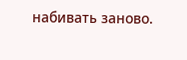набивать заново.